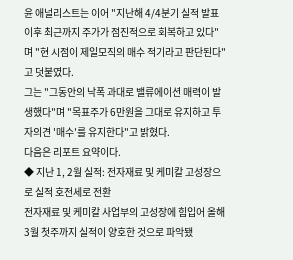윤 애널리스트는 이어 "지난해 4/4분기 실적 발표 이후 최근까지 주가가 점진적으로 회복하고 있다"며 "현 시점이 제일모직의 매수 적기라고 판단된다"고 덧붙였다.
그는 "그동안의 낙폭 과대로 밸류에이션 매력이 발생했다"며 "목표주가 6만원을 그대로 유지하고 투자의견 '매수'를 유지한다"고 밝혔다.
다음은 리포트 요약이다.
◆ 지난 1, 2월 실적: 전자재료 및 케미칼 고성장으로 실적 호전세로 전환
전자재료 및 케미칼 사업부의 고성장에 힘입어 올해 3월 첫주까지 실적이 양호한 것으로 파악됐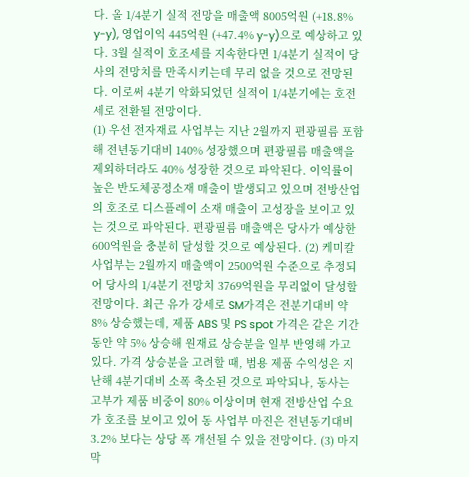다. 올 1/4분기 실적 전망을 매출액 8005억원 (+18.8% y-y), 영업이익 445억원 (+47.4% y-y)으로 예상하고 있다. 3월 실적이 호조세를 지속한다면 1/4분기 실적이 당사의 전망치를 만족시키는데 무리 없을 것으로 전망된다. 이로써 4분기 악화되었던 실적이 1/4분기에는 호전세로 전환될 전망이다.
(1) 우선 전자재료 사업부는 지난 2월까지 편광필름 포함해 전년동기대비 140% 성장했으며 편광필름 매출액을 제외하더라도 40% 성장한 것으로 파악된다. 이익률이 높은 반도체공정소재 매출이 발생되고 있으며 전방산업의 호조로 디스플레이 소재 매출이 고성장을 보이고 있는 것으로 파악된다. 편광필름 매출액은 당사가 예상한 600억원을 충분히 달성할 것으로 예상된다. (2) 케미칼 사업부는 2월까지 매출액이 2500억원 수준으로 추정되어 당사의 1/4분기 전망치 3769억원을 무리없이 달성할 전망이다. 최근 유가 강세로 SM가격은 전분기대비 약 8% 상승했는데, 제품 ABS 및 PS spot 가격은 같은 기간 동안 약 5% 상승해 원재료 상승분을 일부 반영해 가고 있다. 가격 상승분을 고려할 때, 범용 제품 수익성은 지난해 4분기대비 소폭 축소된 것으로 파악되나, 동사는 고부가 제품 비중이 80% 이상이며 현재 전방산업 수요가 호조를 보이고 있어 동 사업부 마진은 전년동기대비 3.2% 보다는 상당 폭 개선될 수 있을 전망이다. (3) 마지막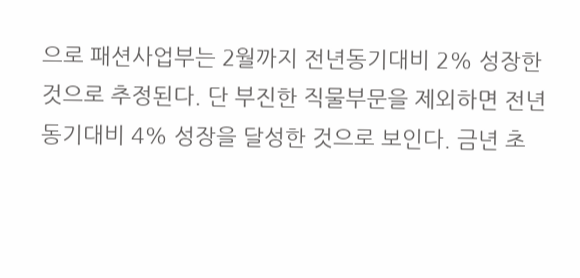으로 패션사업부는 2월까지 전년동기대비 2% 성장한 것으로 추정된다. 단 부진한 직물부문을 제외하면 전년동기대비 4% 성장을 달성한 것으로 보인다. 금년 초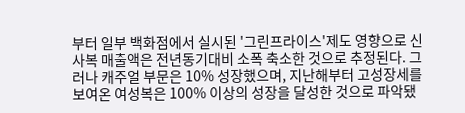부터 일부 백화점에서 실시된 '그린프라이스'제도 영향으로 신사복 매출액은 전년동기대비 소폭 축소한 것으로 추정된다. 그러나 캐주얼 부문은 10% 성장했으며, 지난해부터 고성장세를 보여온 여성복은 100% 이상의 성장을 달성한 것으로 파악됐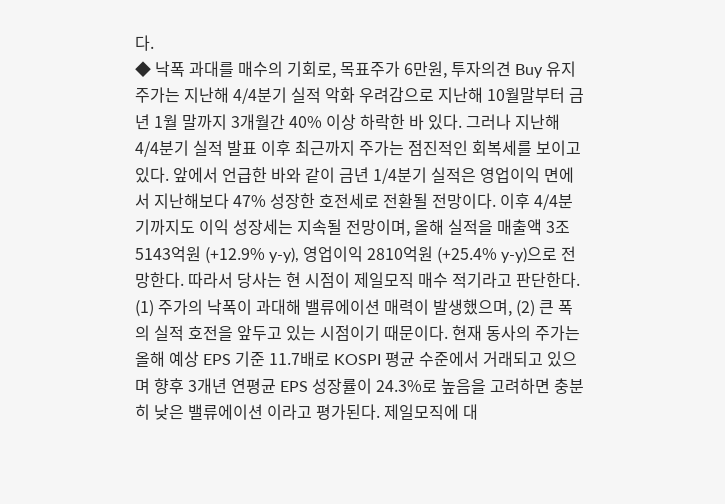다.
◆ 낙폭 과대를 매수의 기회로, 목표주가 6만원, 투자의견 Buy 유지
주가는 지난해 4/4분기 실적 악화 우려감으로 지난해 10월말부터 금년 1월 말까지 3개월간 40% 이상 하락한 바 있다. 그러나 지난해 4/4분기 실적 발표 이후 최근까지 주가는 점진적인 회복세를 보이고 있다. 앞에서 언급한 바와 같이 금년 1/4분기 실적은 영업이익 면에서 지난해보다 47% 성장한 호전세로 전환될 전망이다. 이후 4/4분기까지도 이익 성장세는 지속될 전망이며, 올해 실적을 매출액 3조 5143억원 (+12.9% y-y), 영업이익 2810억원 (+25.4% y-y)으로 전망한다. 따라서 당사는 현 시점이 제일모직 매수 적기라고 판단한다. (1) 주가의 낙폭이 과대해 밸류에이션 매력이 발생했으며, (2) 큰 폭의 실적 호전을 앞두고 있는 시점이기 때문이다. 현재 동사의 주가는 올해 예상 EPS 기준 11.7배로 KOSPI 평균 수준에서 거래되고 있으며 향후 3개년 연평균 EPS 성장률이 24.3%로 높음을 고려하면 충분히 낮은 밸류에이션 이라고 평가된다. 제일모직에 대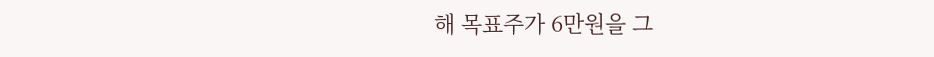해 목표주가 6만원을 그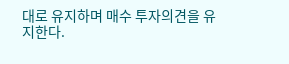대로 유지하며 매수 투자의견을 유지한다.